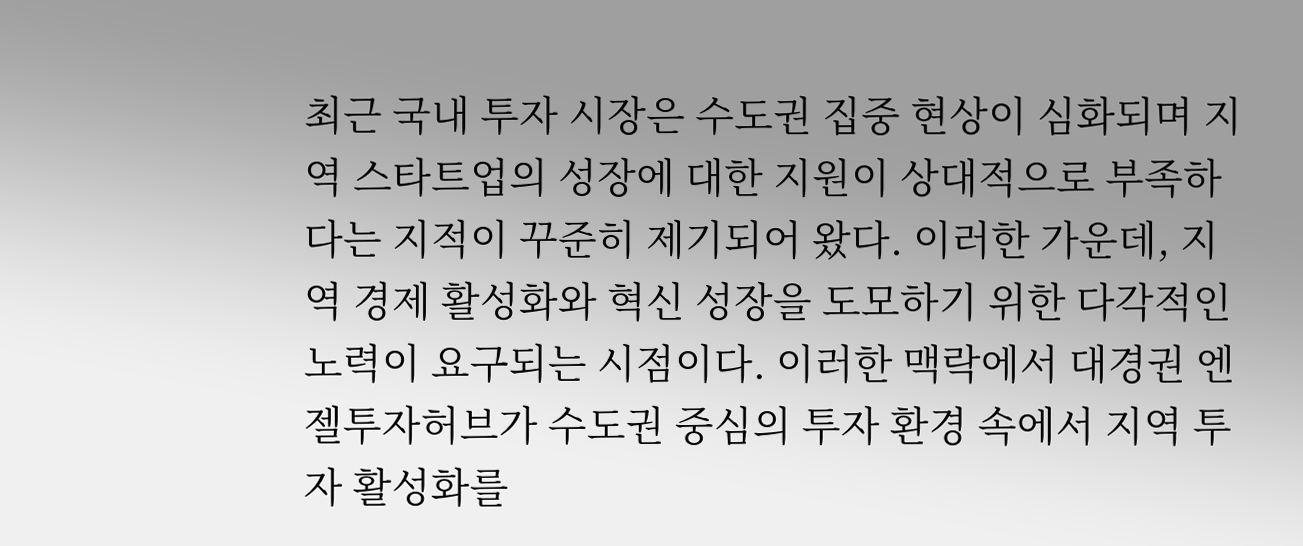최근 국내 투자 시장은 수도권 집중 현상이 심화되며 지역 스타트업의 성장에 대한 지원이 상대적으로 부족하다는 지적이 꾸준히 제기되어 왔다. 이러한 가운데, 지역 경제 활성화와 혁신 성장을 도모하기 위한 다각적인 노력이 요구되는 시점이다. 이러한 맥락에서 대경권 엔젤투자허브가 수도권 중심의 투자 환경 속에서 지역 투자 활성화를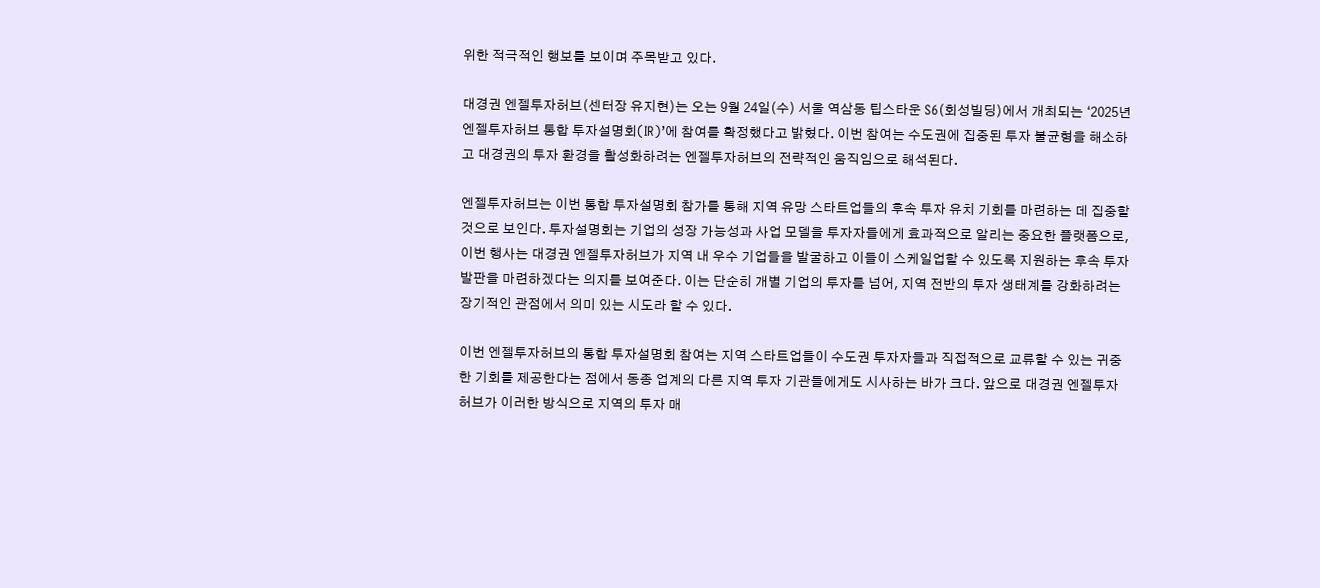위한 적극적인 행보를 보이며 주목받고 있다.

대경권 엔젤투자허브(센터장 유지현)는 오는 9월 24일(수) 서울 역삼동 팁스타운 S6(회성빌딩)에서 개최되는 ‘2025년 엔젤투자허브 통합 투자설명회(IR)’에 참여를 확정했다고 밝혔다. 이번 참여는 수도권에 집중된 투자 불균형을 해소하고 대경권의 투자 환경을 활성화하려는 엔젤투자허브의 전략적인 움직임으로 해석된다.

엔젤투자허브는 이번 통합 투자설명회 참가를 통해 지역 유망 스타트업들의 후속 투자 유치 기회를 마련하는 데 집중할 것으로 보인다. 투자설명회는 기업의 성장 가능성과 사업 모델을 투자자들에게 효과적으로 알리는 중요한 플랫폼으로, 이번 행사는 대경권 엔젤투자허브가 지역 내 우수 기업들을 발굴하고 이들이 스케일업할 수 있도록 지원하는 후속 투자 발판을 마련하겠다는 의지를 보여준다. 이는 단순히 개별 기업의 투자를 넘어, 지역 전반의 투자 생태계를 강화하려는 장기적인 관점에서 의미 있는 시도라 할 수 있다.

이번 엔젤투자허브의 통합 투자설명회 참여는 지역 스타트업들이 수도권 투자자들과 직접적으로 교류할 수 있는 귀중한 기회를 제공한다는 점에서 동종 업계의 다른 지역 투자 기관들에게도 시사하는 바가 크다. 앞으로 대경권 엔젤투자허브가 이러한 방식으로 지역의 투자 매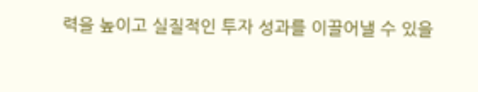력을 높이고 실질적인 투자 성과를 이끌어낼 수 있을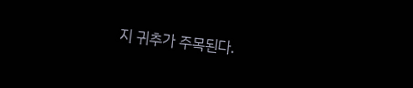지 귀추가 주목된다.